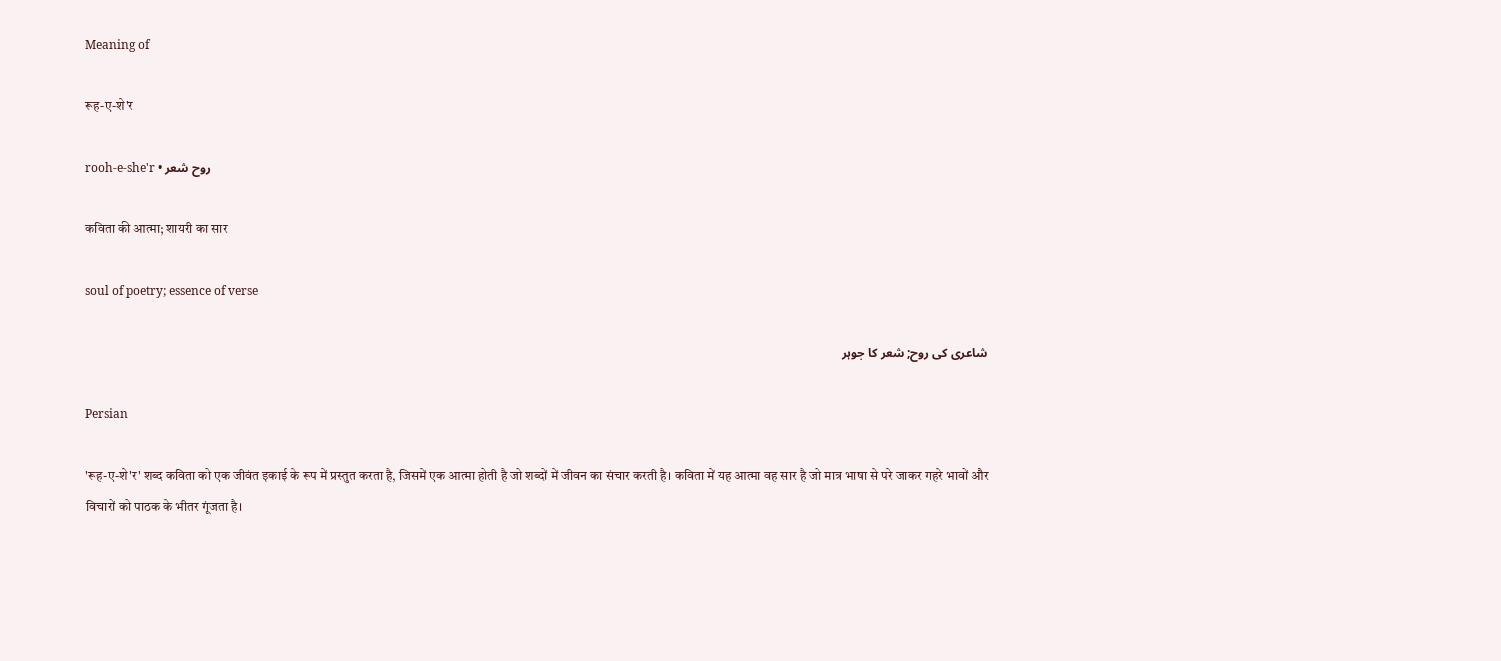Meaning of

रूह-ए-शे'र

rooh-e-she'r • روح شعر

कविता की आत्मा; शायरी का सार

soul of poetry; essence of verse

شاعری کی روح; شعر کا جوہر

Persian

'रूह-ए-शे'र' शब्द कविता को एक जीवंत इकाई के रूप में प्रस्तुत करता है, जिसमें एक आत्मा होती है जो शब्दों में जीवन का संचार करती है। कविता में यह आत्मा वह सार है जो मात्र भाषा से परे जाकर गहरे भावों और विचारों को पाठक के भीतर गूंजता है।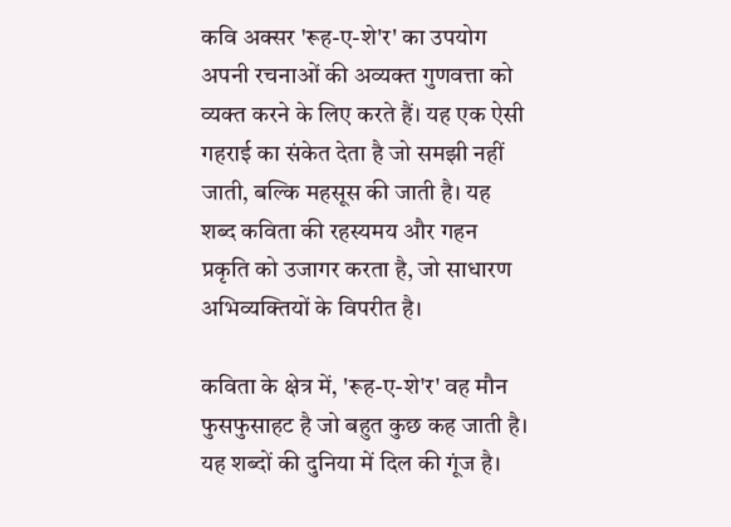कवि अक्सर 'रूह-ए-शे'र' का उपयोग अपनी रचनाओं की अव्यक्त गुणवत्ता को व्यक्त करने के लिए करते हैं। यह एक ऐसी गहराई का संकेत देता है जो समझी नहीं जाती, बल्कि महसूस की जाती है। यह शब्द कविता की रहस्यमय और गहन प्रकृति को उजागर करता है, जो साधारण अभिव्यक्तियों के विपरीत है।

कविता के क्षेत्र में, 'रूह-ए-शे'र' वह मौन फुसफुसाहट है जो बहुत कुछ कह जाती है। यह शब्दों की दुनिया में दिल की गूंज है।